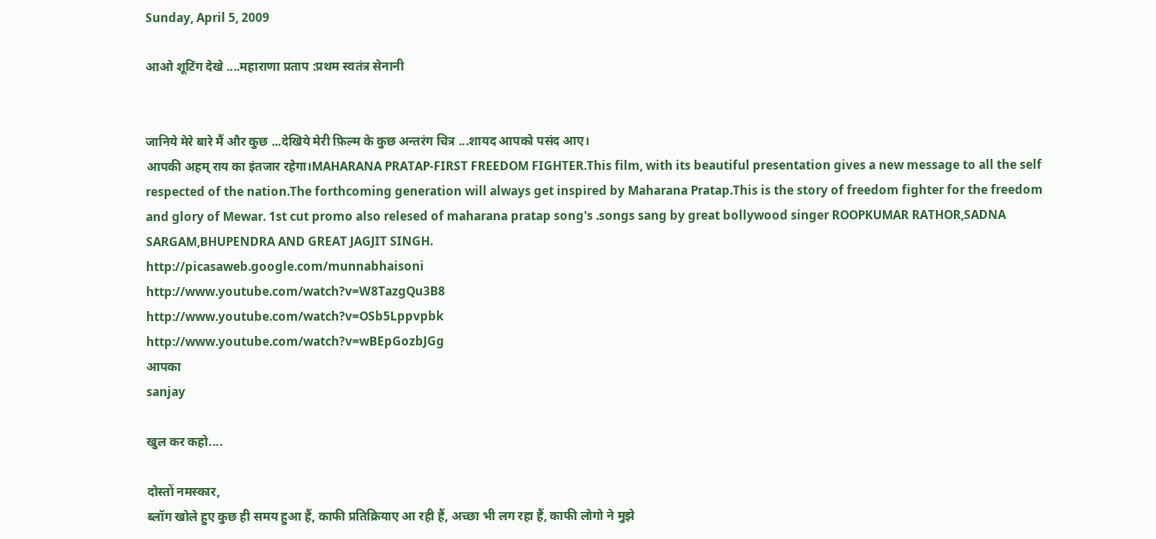Sunday, April 5, 2009

आओ शूटिंग देखे ....महाराणा प्रताप :प्रथम स्वतंत्र सेनानी


जानिये मेरे बारे मैं और कुछ ...देखिये मेरी फ़िल्म के कुछ अन्तरंग चित्र ...शायद आपको पसंद आए।
आपकी अहम् राय का इंतजार रहेगा।MAHARANA PRATAP-FIRST FREEDOM FIGHTER.This film, with its beautiful presentation gives a new message to all the self respected of the nation.The forthcoming generation will always get inspired by Maharana Pratap.This is the story of freedom fighter for the freedom and glory of Mewar. 1st cut promo also relesed of maharana pratap song's .songs sang by great bollywood singer ROOPKUMAR RATHOR,SADNA SARGAM,BHUPENDRA AND GREAT JAGJIT SINGH.
http://picasaweb.google.com/munnabhaisoni
http://www.youtube.com/watch?v=W8TazgQu3B8
http://www.youtube.com/watch?v=OSb5Lppvpbk
http://www.youtube.com/watch?v=wBEpGozbJGg
आपका
sanjay

खुल कर कहो....

दोस्तों नमस्कार,
ब्लॉग खोले हुए कुछ ही समय हुआ हैं, काफी प्रतिक्रियाए आ रही हैं, अच्छा भी लग रहा हैं, काफी लोगो ने मुझे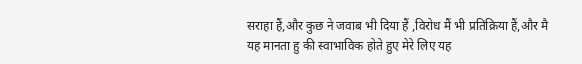सराहा हैं,और कुछ ने जवाब भी दिया हैं ,विरोध मैं भी प्रतिक्रिया हैं,और मै यह मानता हु की स्वाभाविक होते हुए मेरे लिए यह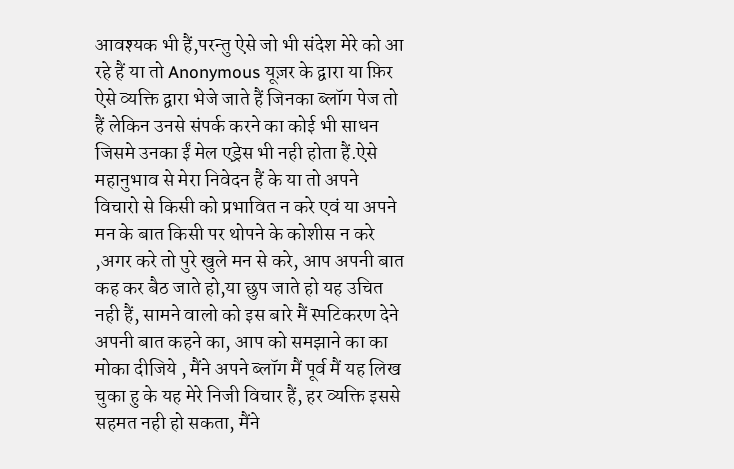आवश्यक भी हैं,परन्तु ऐसे जो भी संदेश मेरे को आ रहे हैं या तो Anonymous यूज़र के द्वारा या फ़िर ऐसे व्यक्ति द्वारा भेजे जाते हैं जिनका ब्लॉग पेज तो हैं लेकिन उनसे संपर्क करने का कोई भी साधन जिसमे उनका ईं मेल एड्रेस भी नही होता हैं.ऐसे महानुभाव से मेरा निवेदन हैं के या तो अपने विचारो से किसी को प्रभावित न करे एवं या अपने मन के बात किसी पर थोपने के कोशीस न करे ,अगर करे तो पुरे खुले मन से करे, आप अपनी बात कह कर बैठ जाते हो,या छुप जाते हो यह उचित नही हैं, सामने वालो को इस बारे मैं स्पटिकरण देने अपनी बात कहने का, आप को समझाने का का मोका दीजिये , मैंने अपने ब्लॉग मैं पूर्व मैं यह लिख चुका हु के यह मेरे निजी विचार हैं, हर व्यक्ति इससे सहमत नही हो सकता, मैंने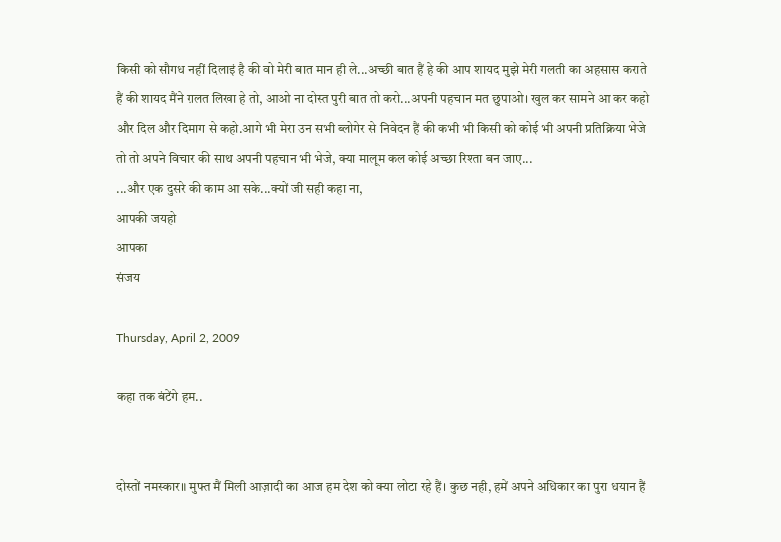किसी को सौगध नहीं दिलाइं है की वो मेरी बात मान ही ले...अच्छी बात हैं हे की आप शायद मुझे मेरी गलती का अहसास कराते हैं की शायद मैंने ग़लत लिखा हे तो, आओ ना दोस्त पुरी बात तो करो...अपनी पहचान मत छुपाओ। खुल कर सामने आ कर कहो और दिल और दिमाग से कहो.आगे भी मेरा उन सभी ब्लोगेर से निवेदन हैं की कभी भी किसी को कोई भी अपनी प्रतिक्रिया भेजे तो तो अपने विचार की साथ अपनी पहचान भी भेजे, क्या मालूम कल कोई अच्छा रिश्ता बन जाए...
...और एक दुसरे की काम आ सके...क्यों जी सही कहा ना,
आपकी जयहो
आपका
संजय

Thursday, April 2, 2009

कहा तक बंटेंगे हम..


दोस्तों नमस्कार॥ मुफ्त मैं मिली आज़ादी का आज हम देश को क्या लोटा रहे हैं। कुछ नही, हमें अपने अधिकार का पुरा धयान हैं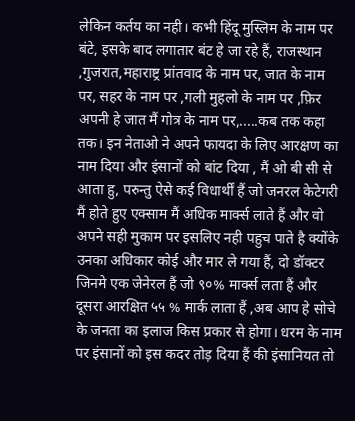लेकिन कर्तय का नही। कभी हिंदू मुस्लिम के नाम पर बंटे, इसके बाद लगातार बंट हे जा रहे हैं, राजस्थान ,गुजरात,महाराष्ट्र प्रांतवाद के नाम पर, जात के नाम पर, सहर के नाम पर ,गली मुहलो के नाम पर ,फ़िर अपनी हे जात मैं गोत्र के नाम पर,.....कब तक कहा तक। इन नेताओ ने अपने फायदा के लिए आरक्षण का नाम दिया और इंसानों को बांट दिया , मैं ओ बी सी से आता हु, परुन्तु ऐसे कई विधार्थीं हैं जो जनरल केटेगरी मैं होते हुए एक्साम मैं अधिक मार्क्स लाते हैं और वो अपने सही मुकाम पर इसलिए नही पहुच पाते है क्योंके उनका अधिकार कोई और मार ले गया हैं, दो डॉक्टर जिनमे एक जेनेरल हैं जो ९०% मार्क्स लता हैं और दूसरा आरक्षित ५५ % मार्क लाता हैं ,अब आप हे सोचे के जनता का इलाज किस प्रकार से होगा। धरम के नाम पर इंसानों को इस कदर तोड़ दिया हैं की इंसानियत तो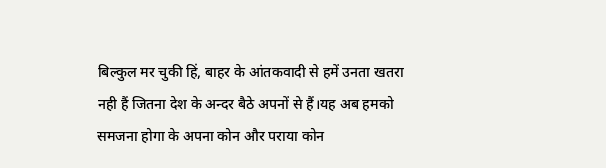बिल्कुल मर चुकी हिं, बाहर के आंतकवादी से हमें उनता खतरा नही हैं जितना देश के अन्दर बैठे अपनों से हैं।यह अब हमको समजना होगा के अपना कोन और पराया कोन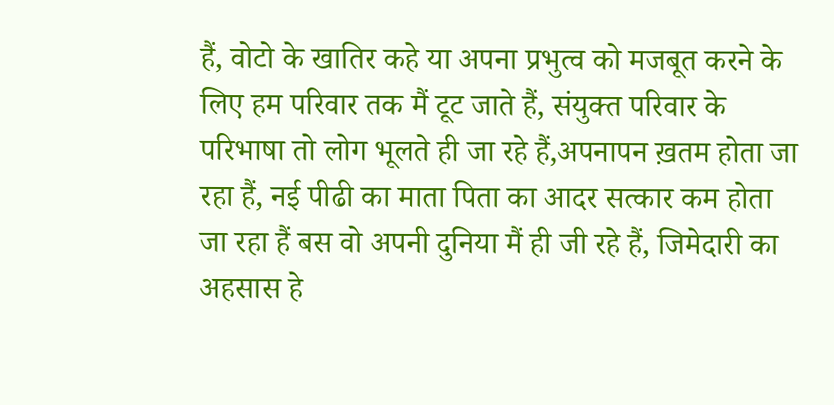हैं, वोटो के खातिर कहे या अपना प्रभुत्व को मजबूत करने के लिए हम परिवार तक मैं टूट जाते हैं, संयुक्त परिवार के परिभाषा तो लोग भूलते ही जा रहे हैं,अपनापन ख़तम होता जा रहा हैं, नई पीढी का माता पिता का आदर सत्कार कम होता जा रहा हैं बस वो अपनी दुनिया मैं ही जी रहे हैं, जिमेदारी का अहसास हे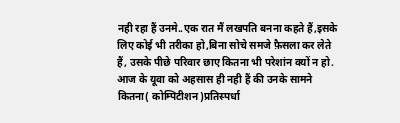नही रहा हैं उनमे..एक रात मैं लखपति बनना कहते हैं,इसके लिए कोई भी तरीका हो,बिना सोचे समजे फ़ैसला कर लेते हैं, उसके पीछे परिवार छाए कितना भी परेशांन क्यों न हो. आज के यूवा को अहसास ही नही हैं की उनके सामने कितना( कोम्पिटीशन)प्रतिस्पर्धा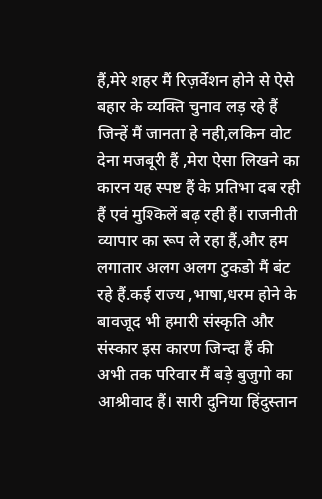हैं,मेरे शहर मैं रिज़र्वेशन होने से ऐसे बहार के व्यक्ति चुनाव लड़ रहे हैं जिन्हें मैं जानता हे नही,लकिन वोट देना मजबूरी हैं ,मेरा ऐसा लिखने का कारन यह स्पष्ट हैं के प्रतिभा दब रही हैं एवं मुश्किलें बढ़ रही हैं। राजनीती व्यापार का रूप ले रहा हैं,और हम लगातार अलग अलग टुकडो मैं बंट रहे हैं.कई राज्य ,भाषा,धरम होने के बावजूद भी हमारी संस्कृति और संस्कार इस कारण जिन्दा हैं की अभी तक परिवार मैं बड़े बुजुगो का आश्रीवाद हैं। सारी दुनिया हिंदुस्तान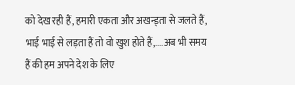को देख रही हैं, हमारी एकता और अखन्ड्ता से जलते हैं, भाई भाई से लड़ता हैं तो वो खुश होते हैं,....अब भी समय हैं की हम अपने देश के लिए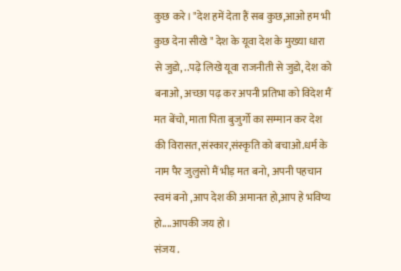कुछ करे। "देश हमें देता हैं सब कुछ,आओ हम भी कुछ देना सीखे " देश के यूवा देश के मुख्या धारा से जुडो, ..पढ़े लिखे यूवा राजनीती से जुडो, देश को बनाओ, अच्छा पढ़ कर अपनी प्रतिभा को विदेश मैं मत बेंचो, माता पिता बुजुर्गो का सम्मान कर देश की विरासत,संस्कार,संस्कृति को बचाओ.धर्म के नाम पैर जुलुसो मैं भीड़ मत बनो, अपनी पहचान स्वमं बनो ,आप देश की अमानत हो,आप हे भविष्य हो....आपकी जय हो।
संजय .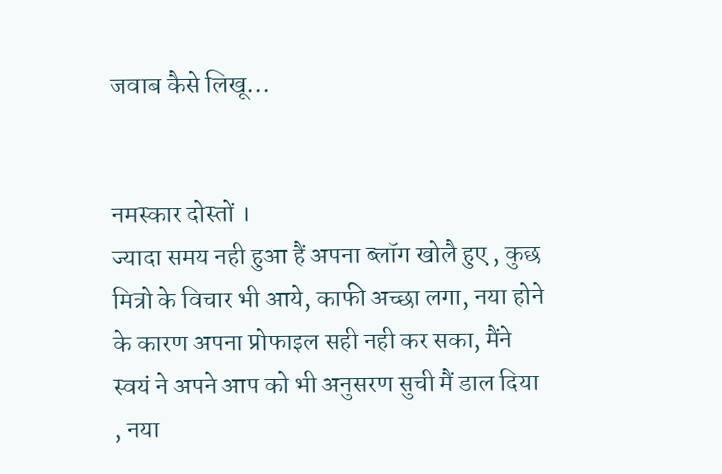जवाब कैसे लिखू...


नमस्कार दोस्तों ।
ज्यादा समय नही हुआ हैं अपना ब्लॉग खोलै हुए , कुछ मित्रो के विचार भी आये, काफी अच्छा लगा, नया होने के कारण अपना प्रोफाइल सही नही कर सका, मैंने स्वयं ने अपने आप को भी अनुसरण सुची मैं डाल दिया , नया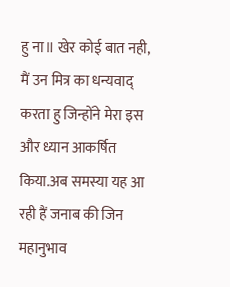हु ना॥ खेर कोई बात नही, मैं उन मित्र का धन्यवाद् करता हु जिन्होंने मेरा इस और ध्यान आकर्षित किया.अब समस्या यह आ रही हैं जनाब की जिन महानुभाव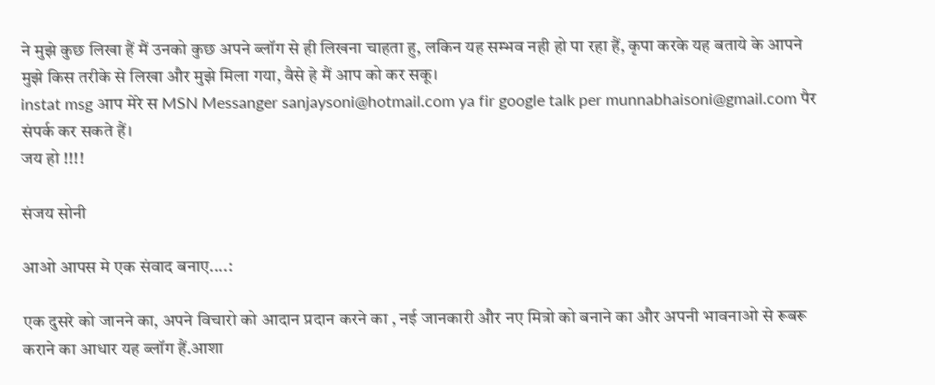ने मुझे कुछ लिखा हैं मैं उनको कुछ अपने ब्लॉग से ही लिखना चाहता हु, लकिन यह सम्भव नही हो पा रहा हैं, कृपा करके यह बताये के आपने मुझे किस तरीके से लिखा और मुझे मिला गया, वैसे हे मैं आप को कर सकू।
instat msg आप मेरे स MSN Messanger sanjaysoni@hotmail.com ya fir google talk per munnabhaisoni@gmail.com पैर संपर्क कर सकते हैं।
जय हो !!!!

संजय सोनी

आओ आपस मे एक संवाद बनाए....:

एक दुसरे को जानने का, अपने विचारो को आदान प्रदान करने का , नई जानकारी और नए मित्रो को बनाने का और अपनी भावनाओ से रूबरू कराने का आधार यह ब्लॉग हैं.आशा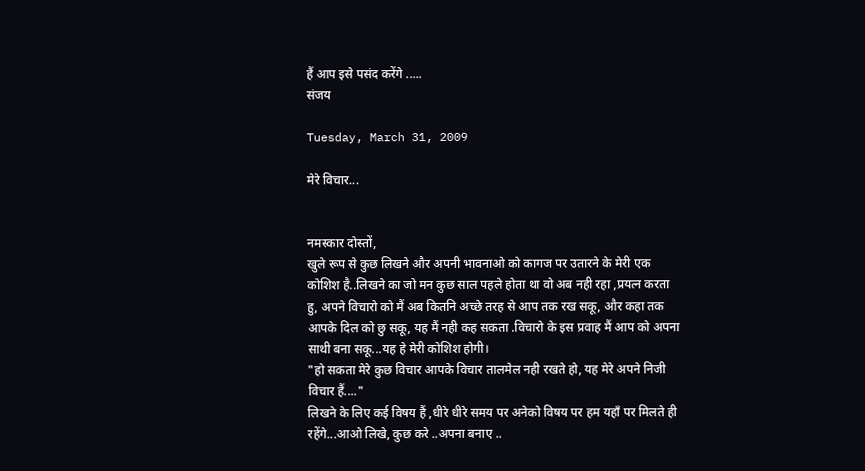हैं आप इसे पसंद करेंगे .....
संजय

Tuesday, March 31, 2009

मेरे विचार...


नमस्कार दोस्तों,
खुले रूप से कुछ लिखने और अपनी भावनाओ को कागज पर उतारने के मेरी एक कोशिश है..लिखने का जो मन कुछ साल पहले होता था वो अब नही रहा ,प्रयत्न करता हु, अपने विचारो को मैं अब कितनि अच्छे तरह से आप तक रख सकू, और कहा तक आपके दिल को छु सकू, यह मैं नही कह सकता .विचारो के इस प्रवाह मैं आप को अपना साथी बना सकू...यह हे मेरी कोशिश होगी।
"हो सकता मेरे कुछ विचार आपके विचार तालमेल नही रखते हो, यह मेरे अपने निजी विचार हैं...."
लिखने के लिए कई विषय हैं ,धीरे धीरे समय पर अनेको विषय पर हम यहाँ पर मिलते ही रहेंगे...आओ लिखे, कुछ करे ..अपना बनाए ..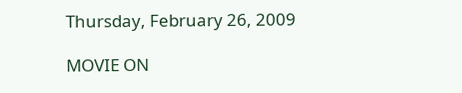Thursday, February 26, 2009

MOVIE ON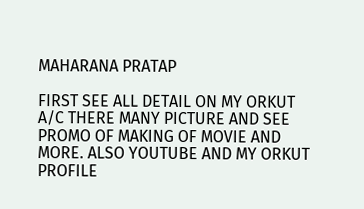MAHARANA PRATAP

FIRST SEE ALL DETAIL ON MY ORKUT A/C THERE MANY PICTURE AND SEE PROMO OF MAKING OF MOVIE AND MORE. ALSO YOUTUBE AND MY ORKUT PROFILE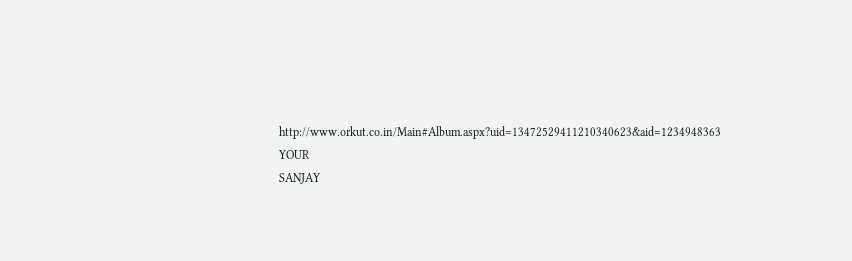http://www.orkut.co.in/Main#Album.aspx?uid=13472529411210340623&aid=1234948363
YOUR
SANJAY